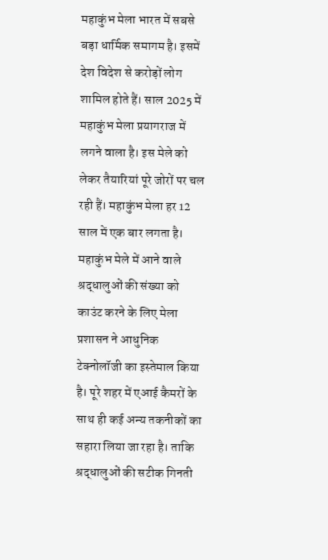महाकुंभ मेला भारत में सबसे बड़ा धार्मिक समागम है। इसमें देश विदेश से करोड़ों लोग शामिल होते हैं। साल 2025 में महाकुंभ मेला प्रयागराज में लगने वाला है। इस मेले को लेकर तैयारियां पूरे जोरों पर चल रही हैं। महाकुंभ मेला हर 12 साल में एक बार लगता है। महाकुंभ मेले में आने वाले श्रद्धालुओं की संख्या को काउंट करने के लिए मेला प्रशासन ने आधुनिक टेक्नोलॉजी का इस्तेमाल किया है। पूरे शहर में एआई कैमरों के साथ ही कई अन्य तकनीकों का सहारा लिया जा रहा है। ताकि श्रद्धालुओं की सटीक गिनती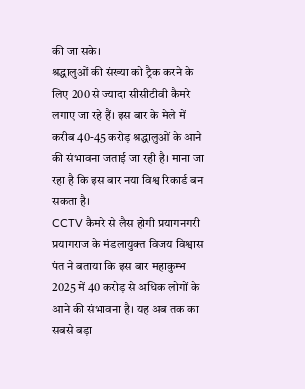की जा सके।
श्रद्धालुओं की संख्या को ट्रैक करने के लिए 200 से ज्यादा सीसीटीवी कैमरे लगाए जा रहे हैं। इस बार के मेले में करीब 40-45 करोड़ श्रद्धालुओं के आने की संभावना जताई जा रही है। माना जा रहा है कि इस बार नया विश्व रिकार्ड बन सकता है।
CCTV कैमरे से लैस होगी प्रयागनगरी
प्रयागराज के मंडलायुक्त विजय विश्वास पंत ने बताया कि इस बार महाकुम्भ 2025 में 40 करोड़ से अधिक लोगों के आने की संभावना है। यह अब तक का सबसे बड़ा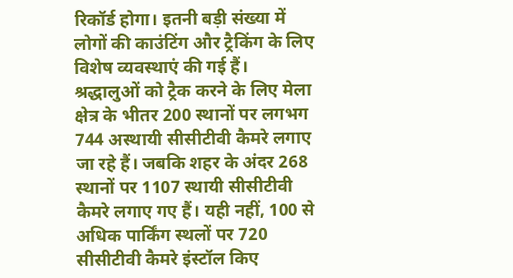रिकॉर्ड होगा। इतनी बड़ी संख्या में लोगों की काउंटिंग और ट्रैकिंग के लिए विशेष व्यवस्थाएं की गई हैं। श्रद्धालुओं को ट्रैक करने के लिए मेला क्षेत्र के भीतर 200 स्थानों पर लगभग 744 अस्थायी सीसीटीवी कैमरे लगाए जा रहे हैं। जबकि शहर के अंदर 268 स्थानों पर 1107 स्थायी सीसीटीवी कैमरे लगाए गए हैं। यही नहीं, 100 से अधिक पार्किंग स्थलों पर 720 सीसीटीवी कैमरे इंस्टॉल किए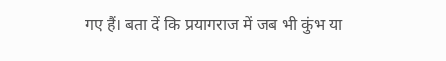गए हैं। बता दें कि प्रयागराज में जब भी कुंभ या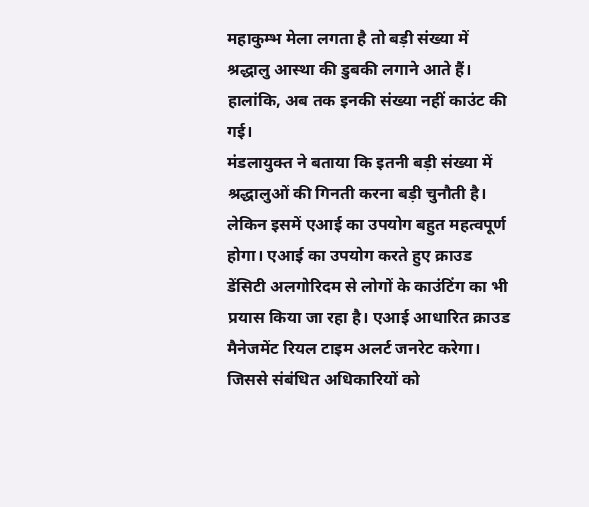महाकुम्भ मेला लगता है तो बड़ी संख्या में श्रद्धालु आस्था की डुबकी लगाने आते हैं। हालांकि, अब तक इनकी संख्या नहीं काउंट की गई।
मंडलायुक्त ने बताया कि इतनी बड़ी संख्या में श्रद्धालुओं की गिनती करना बड़ी चुनौती है। लेकिन इसमें एआई का उपयोग बहुत महत्वपूर्ण होगा। एआई का उपयोग करते हुए क्राउड डेंसिटी अलगोरिदम से लोगों के काउंटिंग का भी प्रयास किया जा रहा है। एआई आधारित क्राउड मैनेजमेंट रियल टाइम अलर्ट जनरेट करेगा। जिससे संबंधित अधिकारियों को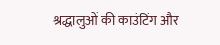श्रद्धालुओं की काउंटिंग और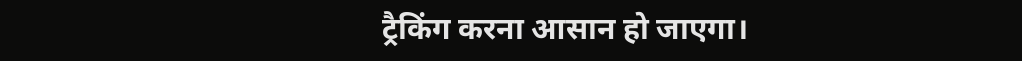ट्रैकिंग करना आसान हो जाएगा।